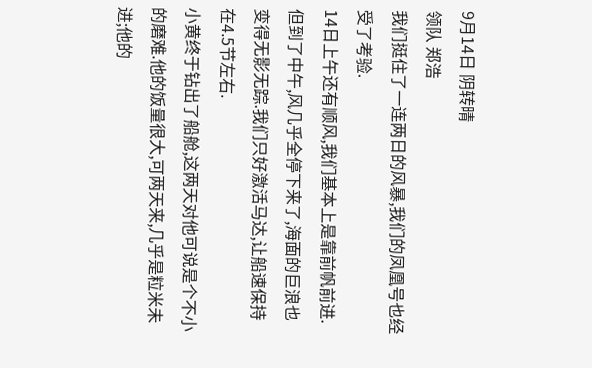9月14日 阴转晴
领队 郑浩
我们挺住了一连两日的风暴,我们的凤凰号也经受了考验.
14日上午还有顺风,我们基本上是靠前帆前进.但到了中午,风几乎全停下来了,海面的巨浪也变得无影无踪.我们只好激活马达,让船速保持在4.5节左右.
小黄终于钻出了船舱,这两天对他可说是个不小的磨难.他的饭量很大,可两天来,几乎是粒米未进;他的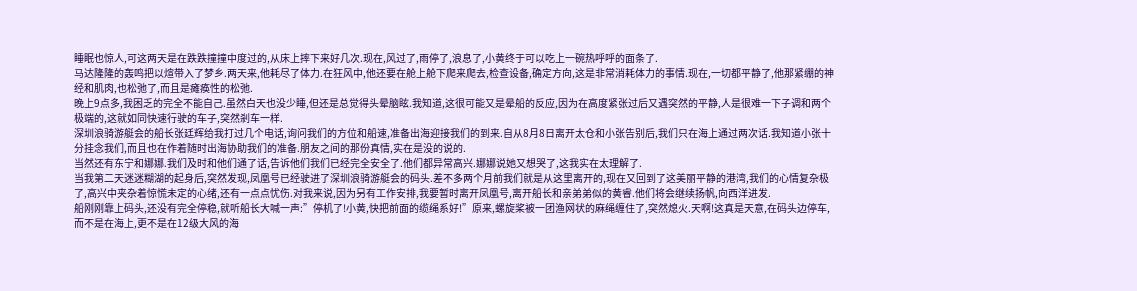睡眠也惊人,可这两天是在跌跌撞撞中度过的,从床上摔下来好几次.现在,风过了,雨停了,浪息了,小黄终于可以吃上一碗热呼呼的面条了.
马达隆隆的轰鸣把以煊带入了梦乡.两天来,他耗尽了体力.在狂风中,他还要在舱上舱下爬来爬去,检查设备,确定方向,这是非常消耗体力的事情.现在,一切都平静了,他那紧绷的神经和肌肉,也松弛了,而且是瘫痪性的松弛.
晚上9点多,我困乏的完全不能自己.虽然白天也没少睡,但还是总觉得头晕脑眩.我知道,这很可能又是晕船的反应,因为在高度紧张过后又遇突然的平静,人是很难一下子调和两个极端的,这就如同快速行驶的车子,突然剎车一样.
深圳浪骑游艇会的船长张廷辉给我打过几个电话,询问我们的方位和船速,准备出海迎接我们的到来.自从8月8日离开太仓和小张告别后,我们只在海上通过两次话.我知道小张十分挂念我们,而且也在作着随时出海协助我们的准备.朋友之间的那份真情,实在是没的说的.
当然还有东宁和娜娜.我们及时和他们通了话,告诉他们我们已经完全安全了.他们都异常高兴.娜娜说她又想哭了,这我实在太理解了.
当我第二天迷迷糊湖的起身后,突然发现,凤凰号已经驶进了深圳浪骑游艇会的码头.差不多两个月前我们就是从这里离开的,现在又回到了这美丽平静的港湾,我们的心情复杂极了,高兴中夹杂着惊慌未定的心绪,还有一点点忧伤.对我来说,因为另有工作安排,我要暂时离开凤凰号,离开船长和亲弟弟似的黄睿.他们将会继续扬帆,向西洋进发.
船刚刚靠上码头,还没有完全停稳,就听船长大喊一声:”停机了!小黄,快把前面的缆绳系好!”原来,螺旋桨被一团渔网状的麻绳缠住了,突然熄火.天啊!这真是天意,在码头边停车,而不是在海上,更不是在12级大风的海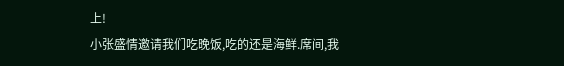上!
小张盛情邀请我们吃晚饭,吃的还是海鲜.席间,我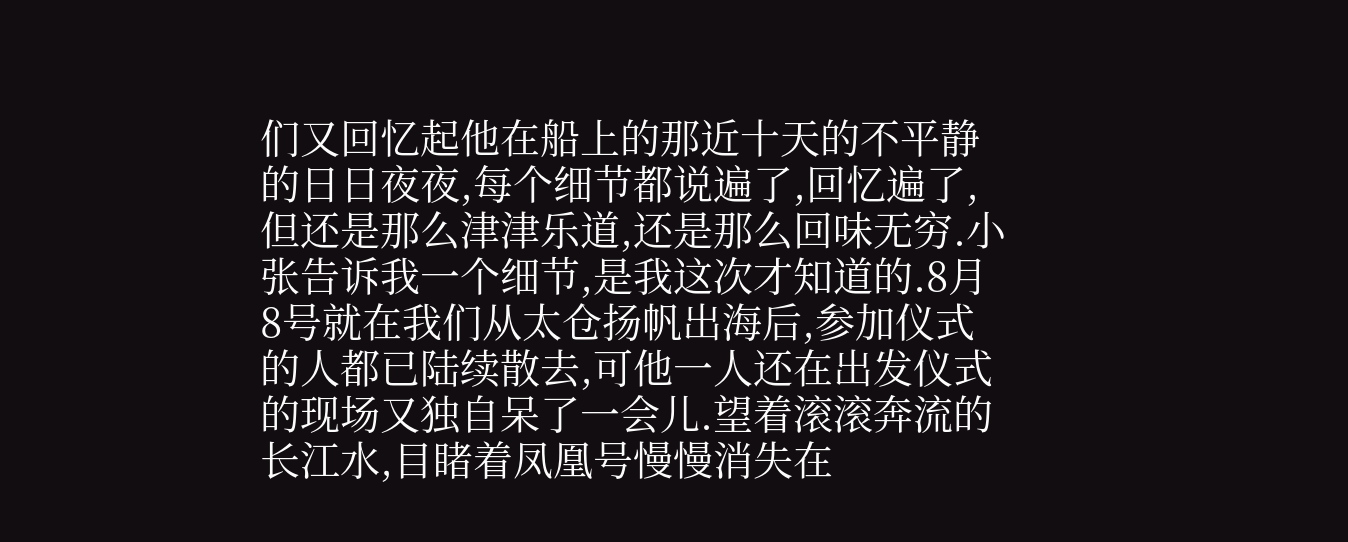们又回忆起他在船上的那近十天的不平静的日日夜夜,每个细节都说遍了,回忆遍了,但还是那么津津乐道,还是那么回味无穷.小张告诉我一个细节,是我这次才知道的.8月8号就在我们从太仓扬帆出海后,参加仪式的人都已陆续散去,可他一人还在出发仪式的现场又独自呆了一会儿.望着滚滚奔流的长江水,目睹着凤凰号慢慢消失在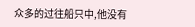众多的过往船只中,他没有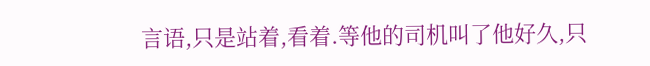言语,只是站着,看着.等他的司机叫了他好久,只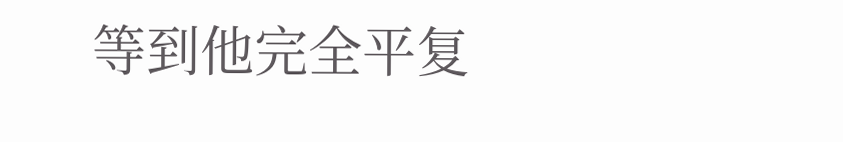等到他完全平复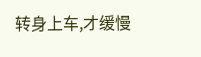转身上车,才缓慢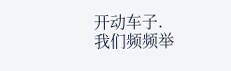开动车子.
我们频频举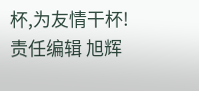杯,为友情干杯!
责任编辑 旭辉